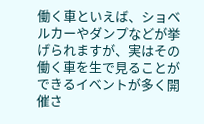働く車といえば、ショベルカーやダンプなどが挙げられますが、実はその働く車を生で見ることができるイベントが多く開催さ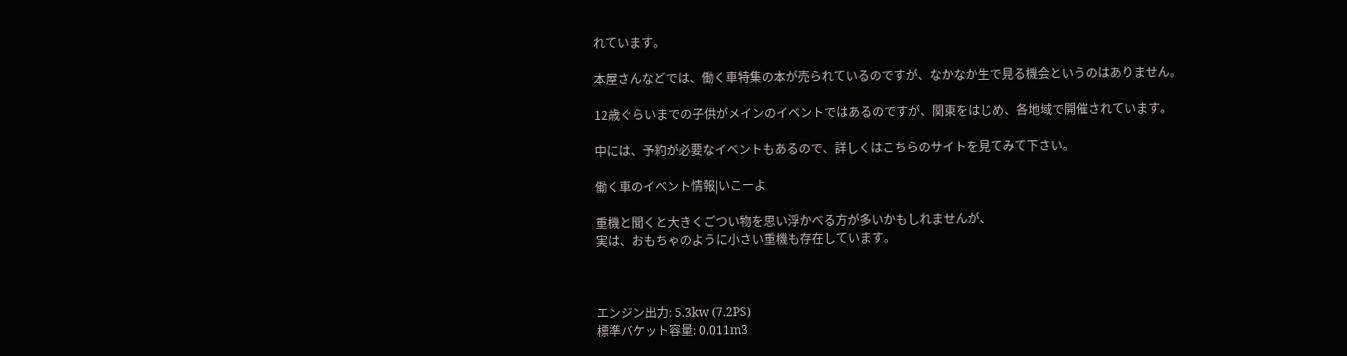れています。

本屋さんなどでは、働く車特集の本が売られているのですが、なかなか生で見る機会というのはありません。

12歳ぐらいまでの子供がメインのイベントではあるのですが、関東をはじめ、各地域で開催されています。

中には、予約が必要なイベントもあるので、詳しくはこちらのサイトを見てみて下さい。

働く車のイベント情報|いこーよ

重機と聞くと大きくごつい物を思い浮かべる方が多いかもしれませんが、
実は、おもちゃのように小さい重機も存在しています。



エンジン出力: 5.3kw (7.2PS)
標準バケット容量: 0.011m3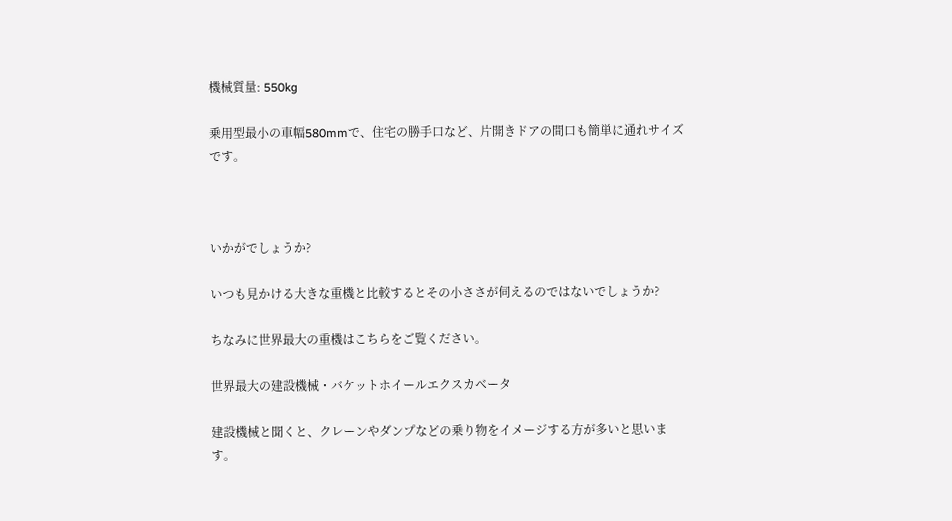機械質量: 550kg

乗用型最小の車幅580mmで、住宅の勝手口など、片開きドアの間口も簡単に通れサイズです。



いかがでしょうか?

いつも見かける大きな重機と比較するとその小ささが伺えるのではないでしょうか?

ちなみに世界最大の重機はこちらをご覧ください。

世界最大の建設機械・バケットホイールエクスカベータ

建設機械と聞くと、クレーンやダンプなどの乗り物をイメージする方が多いと思います。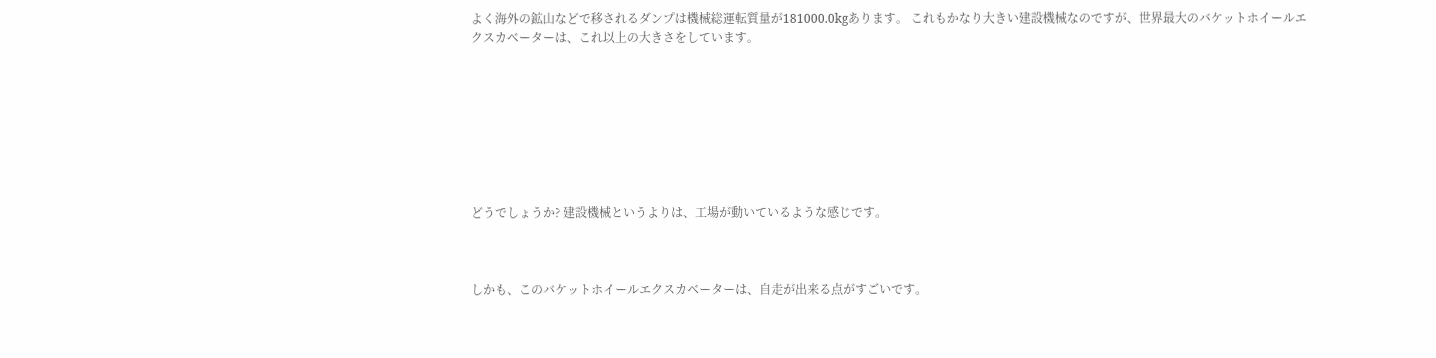よく海外の鉱山などで移されるダンプは機械総運転質量が181000.0kgあります。 これもかなり大きい建設機械なのですが、世界最大のバケットホイールエクスカベーターは、これ以上の大きさをしています。








どうでしょうか? 建設機械というよりは、工場が動いているような感じです。



しかも、このバケットホイールエクスカベーターは、自走が出来る点がすごいです。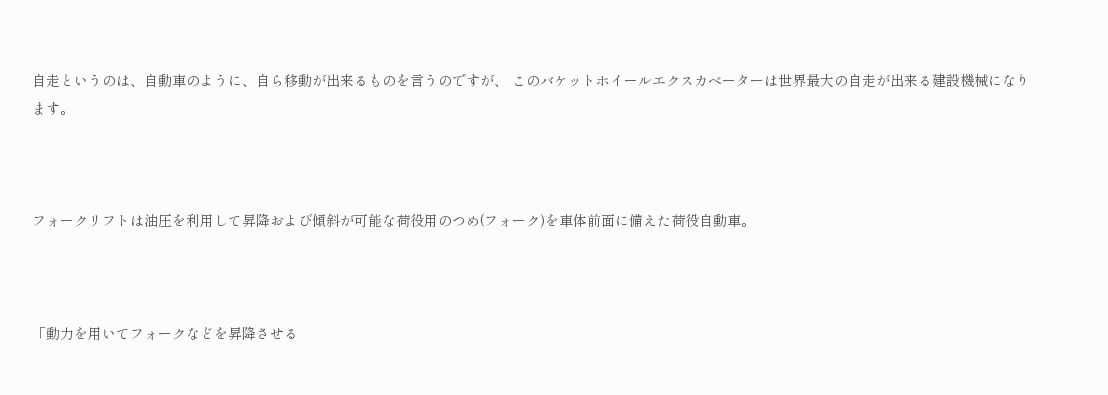自走というのは、自動車のように、自ら移動が出来るものを言うのですが、 このバケットホイールエクスカベーターは世界最大の自走が出来る建設機械になります。



フォークリフトは油圧を利用して昇降および傾斜が可能な荷役用のつめ(フォーク)を車体前面に備えた荷役自動車。



「動力を用いてフォークなどを昇降させる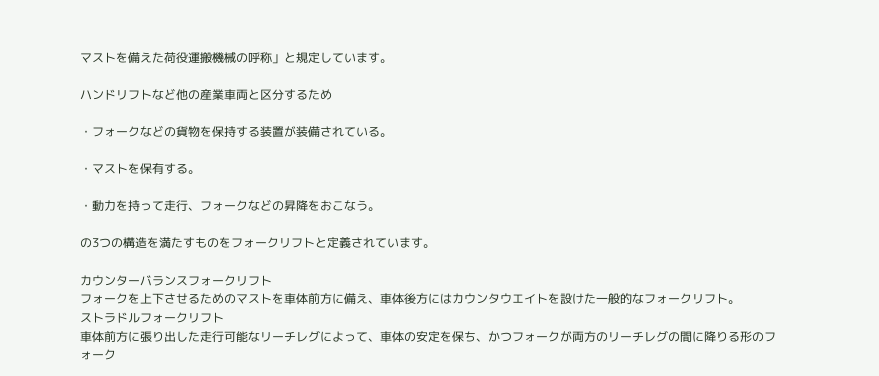マストを備えた荷役運搬機械の呼称」と規定しています。

ハンドリフトなど他の産業車両と区分するため

・フォークなどの貨物を保持する装置が装備されている。

・マストを保有する。

・動力を持って走行、フォークなどの昇降をおこなう。

の3つの構造を満たすものをフォークリフトと定義されています。

カウンターバランスフォークリフト
フォークを上下させるためのマストを車体前方に備え、車体後方にはカウンタウエイトを設けた一般的なフォークリフト。
ストラドルフォークリフト
車体前方に張り出した走行可能なリーチレグによって、車体の安定を保ち、かつフォークが両方のリーチレグの間に降りる形のフォーク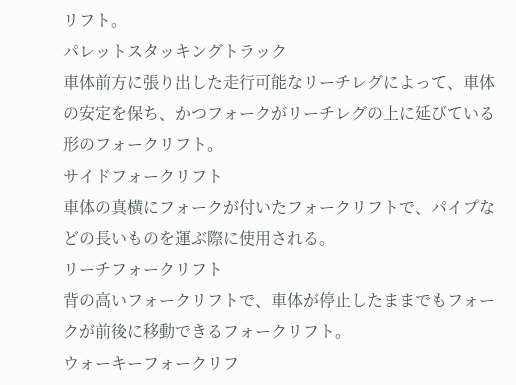リフト。
パレットスタッキングトラック
車体前方に張り出した走行可能なリーチレグによって、車体の安定を保ち、かつフォークがリーチレグの上に延びている形のフォークリフト。
サイドフォークリフト
車体の真横にフォークが付いたフォークリフトで、パイプなどの長いものを運ぶ際に使用される。
リーチフォークリフト
背の高いフォークリフトで、車体が停止したままでもフォークが前後に移動できるフォークリフト。
ウォーキーフォークリフ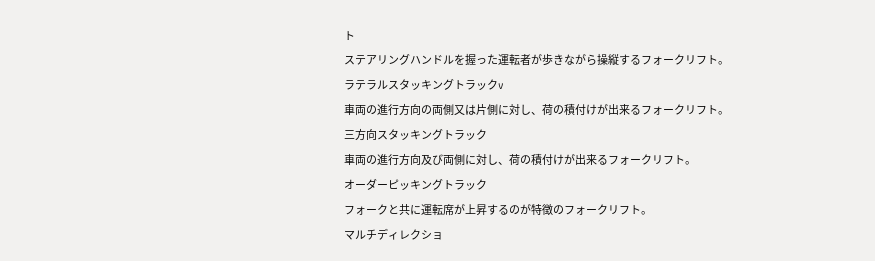ト
ステアリングハンドルを握った運転者が歩きながら操縦するフォークリフト。
ラテラルスタッキングトラックv
車両の進行方向の両側又は片側に対し、荷の積付けが出来るフォークリフト。
三方向スタッキングトラック
車両の進行方向及び両側に対し、荷の積付けが出来るフォークリフト。
オーダーピッキングトラック
フォークと共に運転席が上昇するのが特徴のフォークリフト。
マルチディレクショ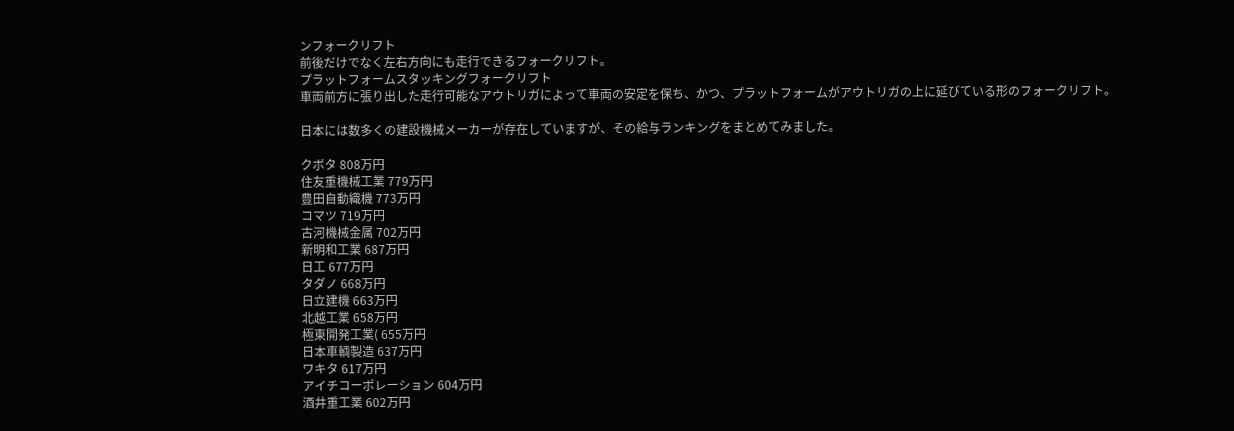ンフォークリフト
前後だけでなく左右方向にも走行できるフォークリフト。
プラットフォームスタッキングフォークリフト
車両前方に張り出した走行可能なアウトリガによって車両の安定を保ち、かつ、プラットフォームがアウトリガの上に延びている形のフォークリフト。

日本には数多くの建設機械メーカーが存在していますが、その給与ランキングをまとめてみました。

クボタ 808万円
住友重機械工業 779万円
豊田自動織機 773万円
コマツ 719万円
古河機械金属 702万円
新明和工業 687万円
日工 677万円
タダノ 668万円
日立建機 663万円
北越工業 658万円
極東開発工業( 655万円
日本車輌製造 637万円
ワキタ 617万円
アイチコーポレーション 604万円
酒井重工業 602万円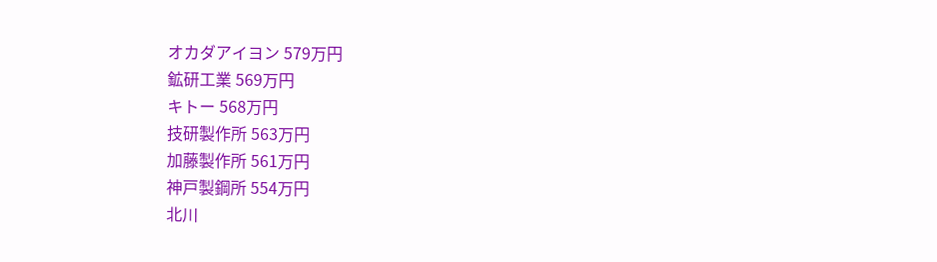オカダアイヨン 579万円
鉱研工業 569万円
キトー 568万円
技研製作所 563万円
加藤製作所 561万円
神戸製鋼所 554万円
北川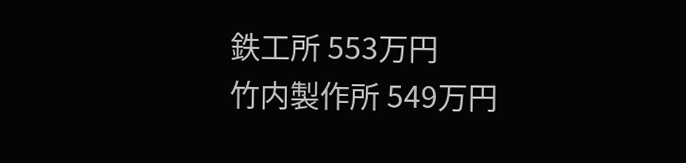鉄工所 553万円
竹内製作所 549万円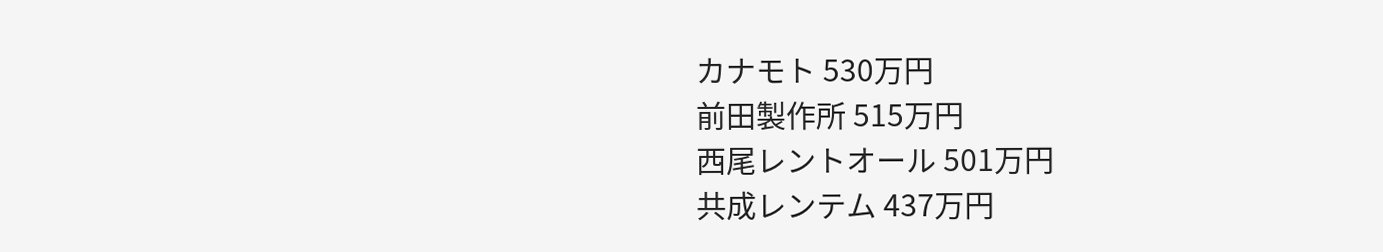カナモト 530万円
前田製作所 515万円
西尾レントオール 501万円
共成レンテム 437万円